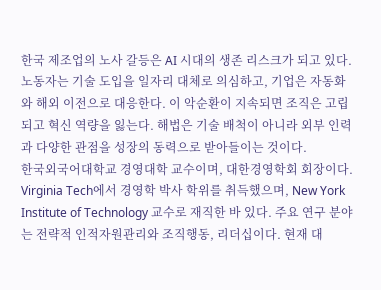한국 제조업의 노사 갈등은 AI 시대의 생존 리스크가 되고 있다. 노동자는 기술 도입을 일자리 대체로 의심하고, 기업은 자동화와 해외 이전으로 대응한다. 이 악순환이 지속되면 조직은 고립되고 혁신 역량을 잃는다. 해법은 기술 배척이 아니라 외부 인력과 다양한 관점을 성장의 동력으로 받아들이는 것이다.
한국외국어대학교 경영대학 교수이며, 대한경영학회 회장이다. Virginia Tech에서 경영학 박사 학위를 취득했으며, New York Institute of Technology 교수로 재직한 바 있다. 주요 연구 분야는 전략적 인적자원관리와 조직행동, 리더십이다. 현재 대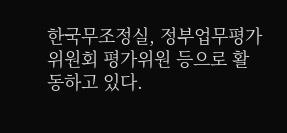한국무조정실, 정부업무평가위원회 평가위원 등으로 활동하고 있다.